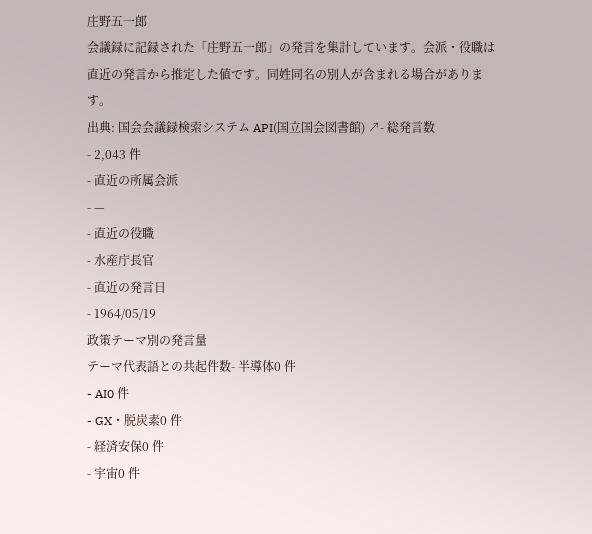庄野五一郎
会議録に記録された「庄野五一郎」の発言を集計しています。会派・役職は直近の発言から推定した値です。同姓同名の別人が含まれる場合があります。
出典: 国会会議録検索システム API(国立国会図書館) ↗- 総発言数
- 2,043 件
- 直近の所属会派
- —
- 直近の役職
- 水産庁長官
- 直近の発言日
- 1964/05/19
政策テーマ別の発言量
テーマ代表語との共起件数- 半導体0 件
- AI0 件
- GX・脱炭素0 件
- 経済安保0 件
- 宇宙0 件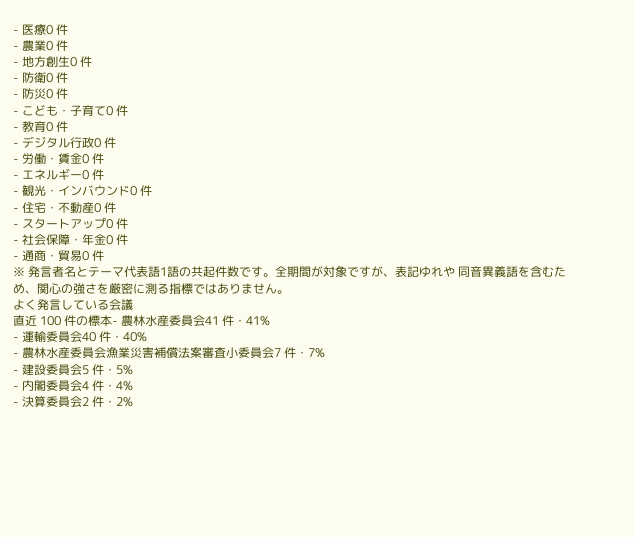- 医療0 件
- 農業0 件
- 地方創生0 件
- 防衛0 件
- 防災0 件
- こども・子育て0 件
- 教育0 件
- デジタル行政0 件
- 労働・賃金0 件
- エネルギー0 件
- 観光・インバウンド0 件
- 住宅・不動産0 件
- スタートアップ0 件
- 社会保障・年金0 件
- 通商・貿易0 件
※ 発言者名とテーマ代表語1語の共起件数です。全期間が対象ですが、表記ゆれや 同音異義語を含むため、関心の強さを厳密に測る指標ではありません。
よく発言している会議
直近 100 件の標本- 農林水産委員会41 件・41%
- 運輸委員会40 件・40%
- 農林水産委員会漁業災害補償法案審査小委員会7 件・7%
- 建設委員会5 件・5%
- 内閣委員会4 件・4%
- 決算委員会2 件・2%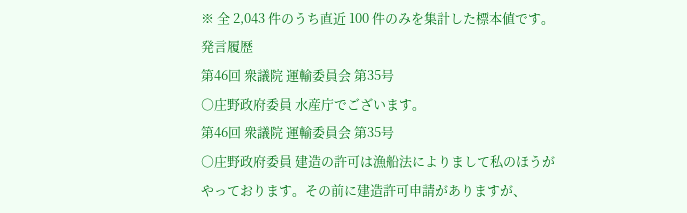※ 全 2,043 件のうち直近 100 件のみを集計した標本値です。
発言履歴
第46回 衆議院 運輸委員会 第35号
○庄野政府委員 水産庁でございます。
第46回 衆議院 運輸委員会 第35号
○庄野政府委員 建造の許可は漁船法によりまして私のほうがやっております。その前に建造許可申請がありますが、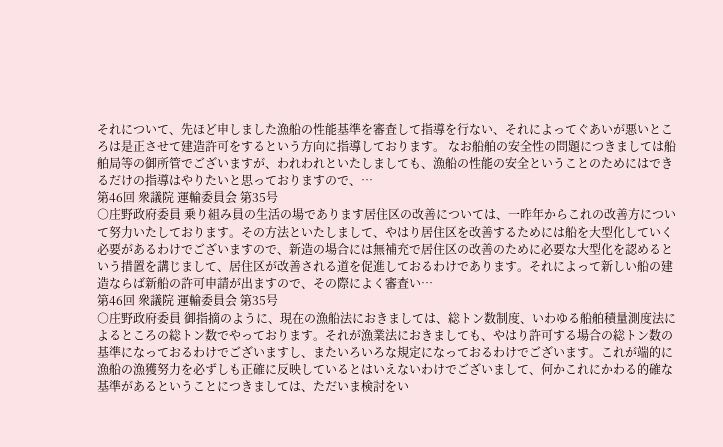それについて、先ほど申しました漁船の性能基準を審査して指導を行ない、それによってぐあいが悪いところは是正させて建造許可をするという方向に指導しております。 なお船舶の安全性の問題につきましては船舶局等の御所管でございますが、われわれといたしましても、漁船の性能の安全ということのためにはできるだけの指導はやりたいと思っておりますので、…
第46回 衆議院 運輸委員会 第35号
○庄野政府委員 乗り組み員の生活の場であります居住区の改善については、一昨年からこれの改善方について努力いたしております。その方法といたしまして、やはり居住区を改善するためには船を大型化していく必要があるわけでございますので、新造の場合には無補充で居住区の改善のために必要な大型化を認めるという措置を講じまして、居住区が改善される道を促進しておるわけであります。それによって新しい船の建造ならば新船の許可申請が出ますので、その際によく審査い…
第46回 衆議院 運輸委員会 第35号
○庄野政府委員 御指摘のように、現在の漁船法におきましては、総トン数制度、いわゆる船舶積量測度法によるところの総トン数でやっております。それが漁業法におきましても、やはり許可する場合の総トン数の基準になっておるわけでございますし、またいろいろな規定になっておるわけでございます。これが端的に漁船の漁獲努力を必ずしも正確に反映しているとはいえないわけでございまして、何かこれにかわる的確な基準があるということにつきましては、ただいま検討をい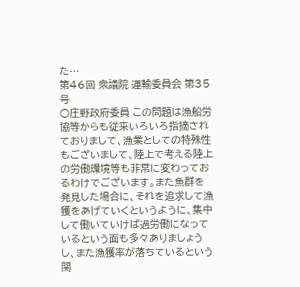た…
第46回 衆議院 運輸委員会 第35号
○庄野政府委員 この問題は漁船労協等からも従来いろいろ指摘されておりまして、漁業としての特殊性もございまして、陸上で考える陸上の労働環境等も非常に変わっておるわけでございます。また魚群を発見した場合に、それを追求して漁獲をあげていくというように、集中して働いていけば過労働になっているという面も多々ありましょうし、また漁獲率が落ちているという関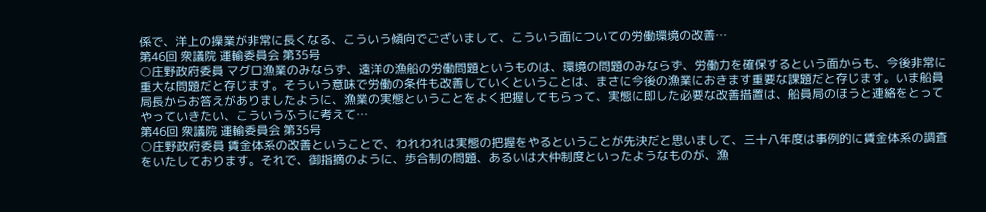係で、洋上の操業が非常に長くなる、こういう傾向でございまして、こういう面についての労働環境の改善…
第46回 衆議院 運輸委員会 第35号
○庄野政府委員 マグロ漁業のみならず、遠洋の漁船の労働問題というものは、環境の問題のみならず、労働力を確保するという面からも、今後非常に重大な問題だと存じます。そういう意味で労働の条件も改善していくということは、まさに今後の漁業におきます重要な課題だと存じます。いま船員局長からお答えがありましたように、漁業の実態ということをよく把握してもらって、実態に即した必要な改善措置は、船員局のほうと連絡をとってやっていきたい、こういうふうに考えて…
第46回 衆議院 運輸委員会 第35号
○庄野政府委員 賃金体系の改善ということで、われわれは実態の把握をやるということが先決だと思いまして、三十八年度は事例的に賃金体系の調査をいたしております。それで、御指摘のように、歩合制の問題、あるいは大仲制度といったようなものが、漁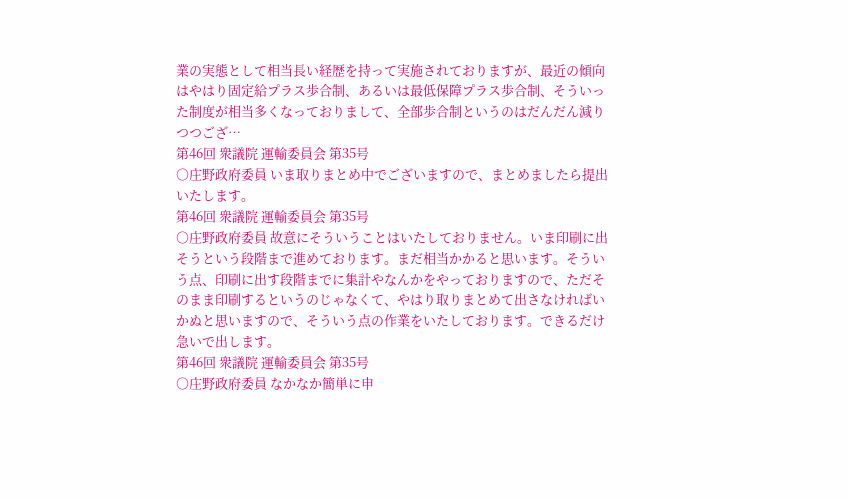業の実態として相当長い経歴を持って実施されておりますが、最近の傾向はやはり固定給プラス歩合制、あるいは最低保障プラス歩合制、そういった制度が相当多くなっておりまして、全部歩合制というのはだんだん減りつつござ…
第46回 衆議院 運輸委員会 第35号
○庄野政府委員 いま取りまとめ中でございますので、まとめましたら提出いたします。
第46回 衆議院 運輸委員会 第35号
○庄野政府委員 故意にそういうことはいたしておりません。いま印刷に出そうという段階まで進めております。まだ相当かかると思います。そういう点、印刷に出す段階までに集計やなんかをやっておりますので、ただそのまま印刷するというのじゃなくて、やはり取りまとめて出さなければいかぬと思いますので、そういう点の作業をいたしております。できるだけ急いで出します。
第46回 衆議院 運輸委員会 第35号
○庄野政府委員 なかなか簡単に申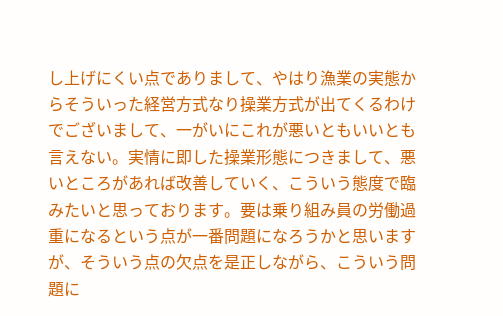し上げにくい点でありまして、やはり漁業の実態からそういった経営方式なり操業方式が出てくるわけでございまして、一がいにこれが悪いともいいとも言えない。実情に即した操業形態につきまして、悪いところがあれば改善していく、こういう態度で臨みたいと思っております。要は乗り組み員の労働過重になるという点が一番問題になろうかと思いますが、そういう点の欠点を是正しながら、こういう問題に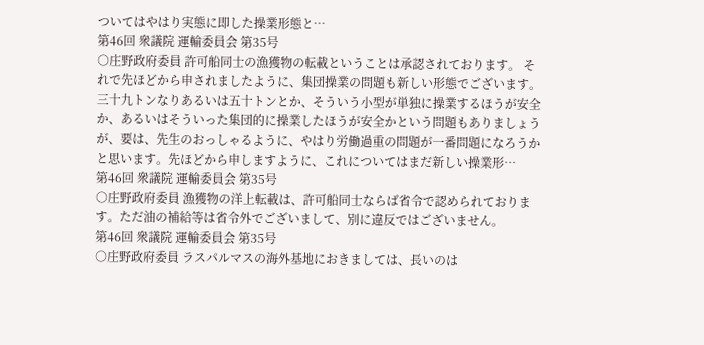ついてはやはり実態に即した操業形態と…
第46回 衆議院 運輸委員会 第35号
○庄野政府委員 許可船同士の漁獲物の転載ということは承認されております。 それで先ほどから申されましたように、集団操業の問題も新しい形態でございます。三十九トンなりあるいは五十トンとか、そういう小型が単独に操業するほうが安全か、あるいはそういった集団的に操業したほうが安全かという問題もありましょうが、要は、先生のおっしゃるように、やはり労働過重の問題が一番問題になろうかと思います。先ほどから申しますように、これについてはまだ新しい操業形…
第46回 衆議院 運輸委員会 第35号
○庄野政府委員 漁獲物の洋上転載は、許可船同士ならば省令で認められております。ただ油の補給等は省令外でございまして、別に違反ではございません。
第46回 衆議院 運輸委員会 第35号
○庄野政府委員 ラスパルマスの海外基地におきましては、長いのは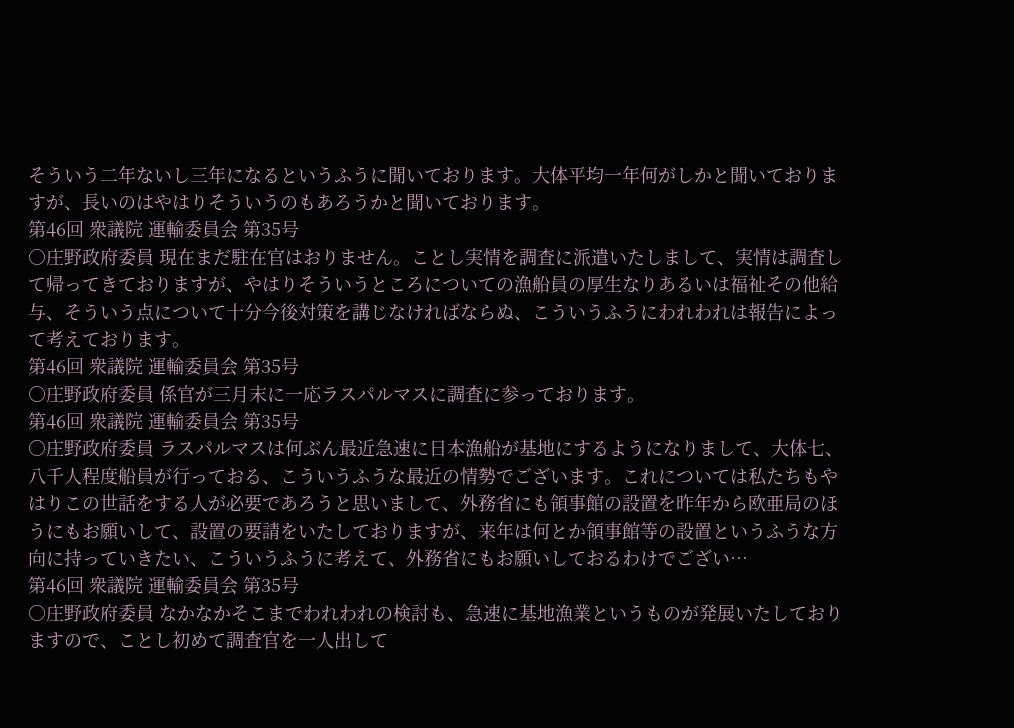そういう二年ないし三年になるというふうに聞いております。大体平均一年何がしかと聞いておりますが、長いのはやはりそういうのもあろうかと聞いております。
第46回 衆議院 運輸委員会 第35号
○庄野政府委員 現在まだ駐在官はおりません。ことし実情を調査に派遣いたしまして、実情は調査して帰ってきておりますが、やはりそういうところについての漁船員の厚生なりあるいは福祉その他給与、そういう点について十分今後対策を講じなければならぬ、こういうふうにわれわれは報告によって考えております。
第46回 衆議院 運輸委員会 第35号
○庄野政府委員 係官が三月末に一応ラスパルマスに調査に参っております。
第46回 衆議院 運輸委員会 第35号
○庄野政府委員 ラスパルマスは何ぶん最近急速に日本漁船が基地にするようになりまして、大体七、八千人程度船員が行っておる、こういうふうな最近の情勢でございます。これについては私たちもやはりこの世話をする人が必要であろうと思いまして、外務省にも領事館の設置を昨年から欧亜局のほうにもお願いして、設置の要請をいたしておりますが、来年は何とか領事館等の設置というふうな方向に持っていきたい、こういうふうに考えて、外務省にもお願いしておるわけでござい…
第46回 衆議院 運輸委員会 第35号
○庄野政府委員 なかなかそこまでわれわれの検討も、急速に基地漁業というものが発展いたしておりますので、ことし初めて調査官を一人出して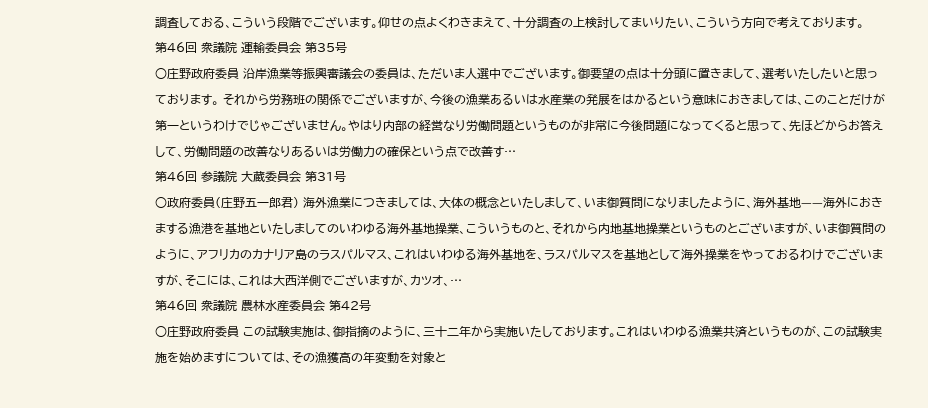調査しておる、こういう段階でございます。仰せの点よくわきまえて、十分調査の上検討してまいりたい、こういう方向で考えております。
第46回 衆議院 運輸委員会 第35号
○庄野政府委員 沿岸漁業等振興審議会の委員は、ただいま人選中でございます。御要望の点は十分頭に置きまして、選考いたしたいと思っております。 それから労務班の関係でございますが、今後の漁業あるいは水産業の発展をはかるという意味におきましては、このことだけが第一というわけでじゃございません。やはり内部の経営なり労働問題というものが非常に今後問題になってくると思って、先ほどからお答えして、労働問題の改善なりあるいは労働力の確保という点で改善す…
第46回 参議院 大蔵委員会 第31号
○政府委員(庄野五一郎君) 海外漁業につきましては、大体の概念といたしまして、いま御質問になりましたように、海外基地——海外におきまする漁港を基地といたしましてのいわゆる海外基地操業、こういうものと、それから内地基地操業というものとございますが、いま御質問のように、アフリカのカナリア島のラスパルマス、これはいわゆる海外基地を、ラスパルマスを基地として海外操業をやっておるわけでございますが、そこには、これは大西洋側でございますが、カツオ、…
第46回 衆議院 農林水産委員会 第42号
○庄野政府委員 この試験実施は、御指摘のように、三十二年から実施いたしております。これはいわゆる漁業共済というものが、この試験実施を始めますについては、その漁獲高の年変動を対象と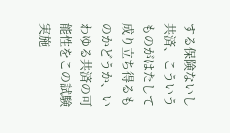する保険ないし共済、こういうものがはたして成り立ち得るものかどうか、いわゆる共済の可能性をこの試験実施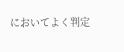においてよく判定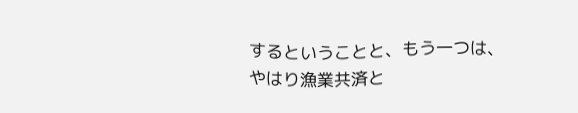するということと、もう一つは、やはり漁業共済と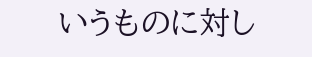いうものに対し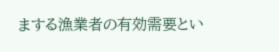まする漁業者の有効需要とい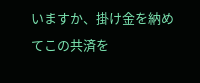いますか、掛け金を納めてこの共済を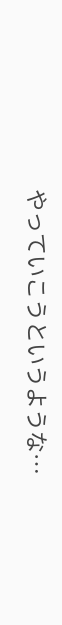やっていこうというような…